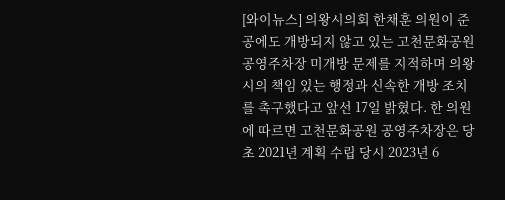[와이뉴스] 의왕시의회 한채훈 의원이 준공에도 개방되지 않고 있는 고천문화공원 공영주차장 미개방 문제를 지적하며 의왕시의 책임 있는 행정과 신속한 개방 조치를 촉구했다고 앞선 17일 밝혔다. 한 의원에 따르면 고천문화공원 공영주차장은 당초 2021년 계획 수립 당시 2023년 6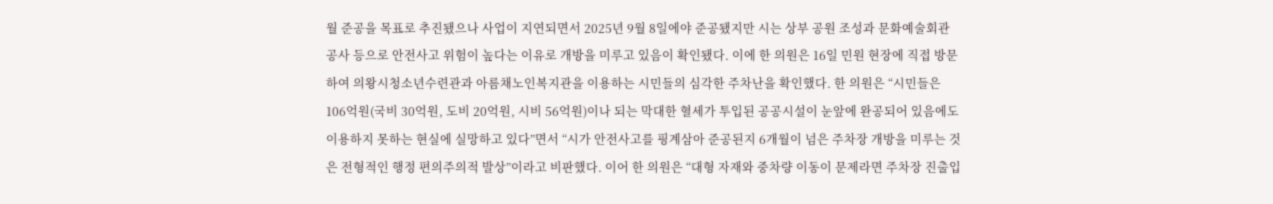월 준공을 목표로 추진됐으나 사업이 지연되면서 2025년 9월 8일에야 준공됐지만 시는 상부 공원 조성과 문화예술회관 공사 등으로 안전사고 위험이 높다는 이유로 개방을 미루고 있음이 확인됐다. 이에 한 의원은 16일 민원 현장에 직접 방문하여 의왕시청소년수련관과 아름채노인복지관을 이용하는 시민들의 심각한 주차난을 확인했다. 한 의원은 “시민들은 106억원(국비 30억원, 도비 20억원, 시비 56억원)이나 되는 막대한 혈세가 투입된 공공시설이 눈앞에 완공되어 있음에도 이용하지 못하는 현실에 실망하고 있다”면서 “시가 안전사고를 핑계삼아 준공된지 6개월이 넘은 주차장 개방을 미루는 것은 전형적인 행정 편의주의적 발상”이라고 비판했다. 이어 한 의원은 “대형 자재와 중차량 이동이 문제라면 주차장 진출입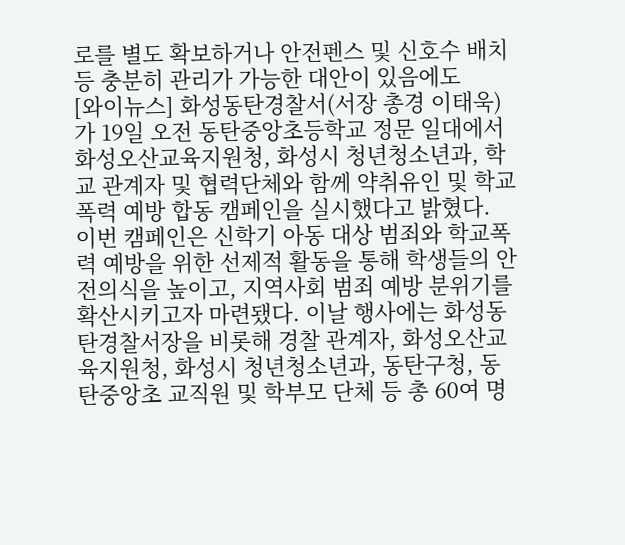로를 별도 확보하거나 안전펜스 및 신호수 배치 등 충분히 관리가 가능한 대안이 있음에도
[와이뉴스] 화성동탄경찰서(서장 총경 이태욱)가 19일 오전 동탄중앙초등학교 정문 일대에서 화성오산교육지원청, 화성시 청년청소년과, 학교 관계자 및 협력단체와 함께 약취유인 및 학교폭력 예방 합동 캠페인을 실시했다고 밝혔다. 이번 캠페인은 신학기 아동 대상 범죄와 학교폭력 예방을 위한 선제적 활동을 통해 학생들의 안전의식을 높이고, 지역사회 범죄 예방 분위기를 확산시키고자 마련됐다. 이날 행사에는 화성동탄경찰서장을 비롯해 경찰 관계자, 화성오산교육지원청, 화성시 청년청소년과, 동탄구청, 동탄중앙초 교직원 및 학부모 단체 등 총 60여 명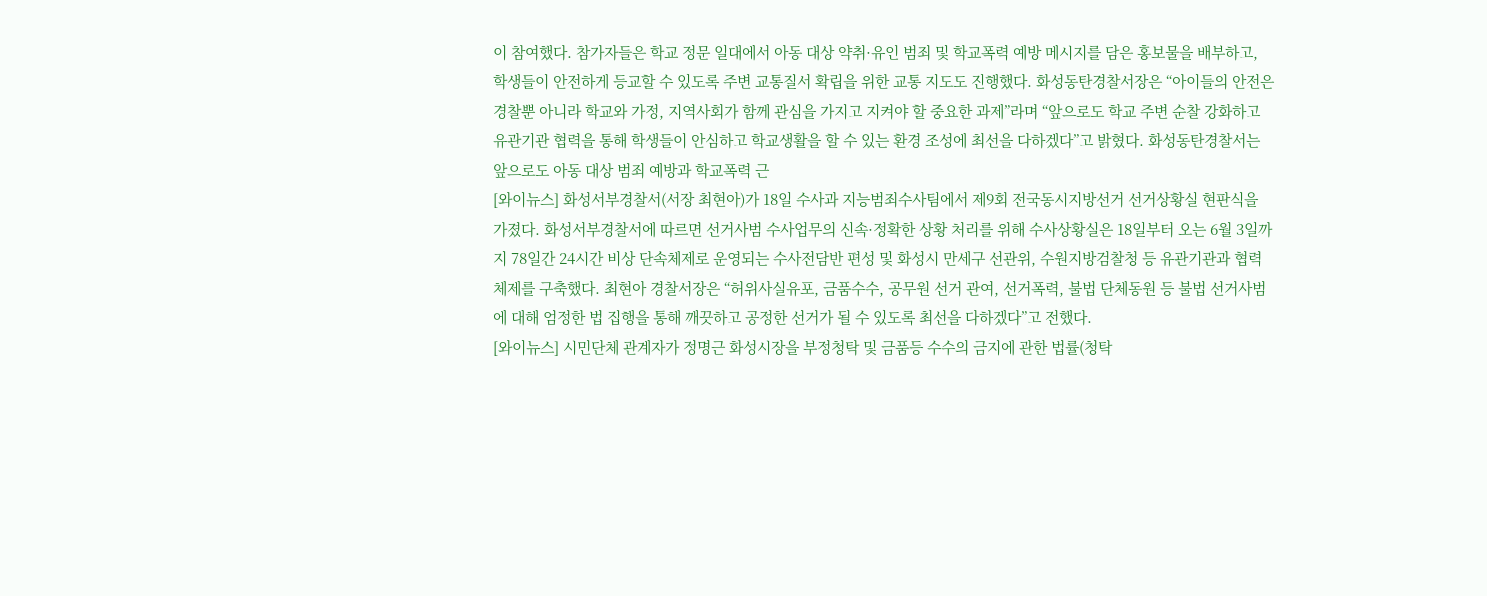이 참여했다. 참가자들은 학교 정문 일대에서 아동 대상 약취·유인 범죄 및 학교폭력 예방 메시지를 담은 홍보물을 배부하고, 학생들이 안전하게 등교할 수 있도록 주변 교통질서 확립을 위한 교통 지도도 진행했다. 화성동탄경찰서장은 “아이들의 안전은 경찰뿐 아니라 학교와 가정, 지역사회가 함께 관심을 가지고 지켜야 할 중요한 과제”라며 “앞으로도 학교 주변 순찰 강화하고 유관기관 협력을 통해 학생들이 안심하고 학교생활을 할 수 있는 환경 조성에 최선을 다하겠다”고 밝혔다. 화성동탄경찰서는 앞으로도 아동 대상 범죄 예방과 학교폭력 근
[와이뉴스] 화성서부경찰서(서장 최현아)가 18일 수사과 지능범죄수사팀에서 제9회 전국동시지방선거 선거상황실 현판식을 가졌다. 화성서부경찰서에 따르면 선거사범 수사업무의 신속·정확한 상황 처리를 위해 수사상황실은 18일부터 오는 6월 3일까지 78일간 24시간 비상 단속체제로 운영되는 수사전담반 편성 및 화성시 만세구 선관위, 수원지방검찰청 등 유관기관과 협력 체제를 구축했다. 최현아 경찰서장은 “허위사실유포, 금품수수, 공무원 선거 관여, 선거폭력, 불법 단체동원 등 불법 선거사범에 대해 엄정한 법 집행을 통해 깨끗하고 공정한 선거가 될 수 있도록 최선을 다하겠다”고 전했다.
[와이뉴스] 시민단체 관계자가 정명근 화성시장을 부정청탁 및 금품등 수수의 금지에 관한 법률(청탁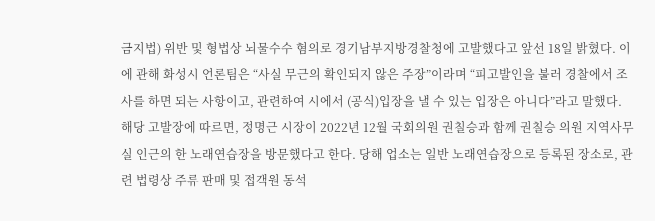금지법) 위반 및 형법상 뇌물수수 혐의로 경기남부지방경찰청에 고발했다고 앞선 18일 밝혔다. 이에 관해 화성시 언론팀은 “사실 무근의 확인되지 않은 주장”이라며 “피고발인을 불러 경찰에서 조사를 하면 되는 사항이고, 관련하여 시에서 (공식)입장을 낼 수 있는 입장은 아니다”라고 말했다. 해당 고발장에 따르면, 정명근 시장이 2022년 12월 국회의원 권칠승과 함께 권칠승 의원 지역사무실 인근의 한 노래연습장을 방문했다고 한다. 당해 업소는 일반 노래연습장으로 등록된 장소로, 관련 법령상 주류 판매 및 접객원 동석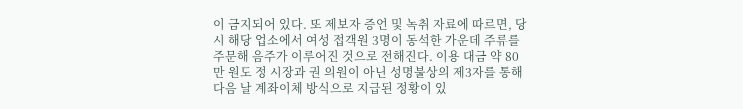이 금지되어 있다. 또 제보자 증언 및 녹취 자료에 따르면, 당시 해당 업소에서 여성 접객원 3명이 동석한 가운데 주류를 주문해 음주가 이루어진 것으로 전해진다. 이용 대금 약 80만 원도 정 시장과 권 의원이 아닌 성명불상의 제3자를 통해 다음 날 계좌이체 방식으로 지급된 정황이 있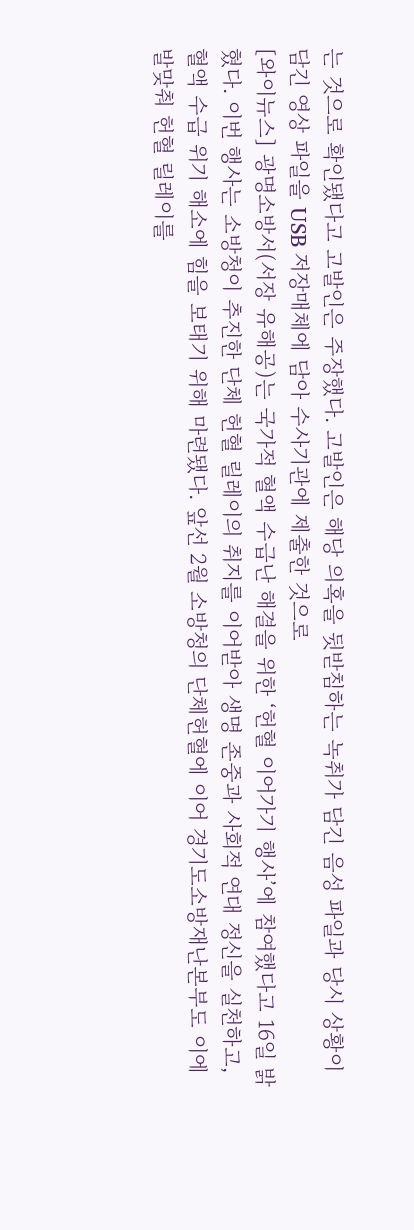는 것으로 확인됐다고 고발인은 주장했다. 고발인은 해당 의혹을 뒷받침하는 녹취가 담긴 음성 파일과 당시 상황이 담긴 영상 파일을 USB 저장매체에 담아 수사기관에 제출한 것으로
[와이뉴스] 광명소방서(서장 유해공)는 국가적 혈액 수급난 해결을 위한 ‘헌혈 이어가기 행사’에 참여했다고 16일 밝혔다. 이번 행사는 소방청이 추진한 단체 헌혈 릴레이의 취지를 이어받아 생명 존중과 사회적 연대 정신을 실천하고, 혈액 수급 위기 해소에 힘을 보태기 위해 마련됐다. 앞선 2월 소방청의 단체헌혈에 이어 경기도소방재난본부도 이에 발맞춰 헌혈 릴레이를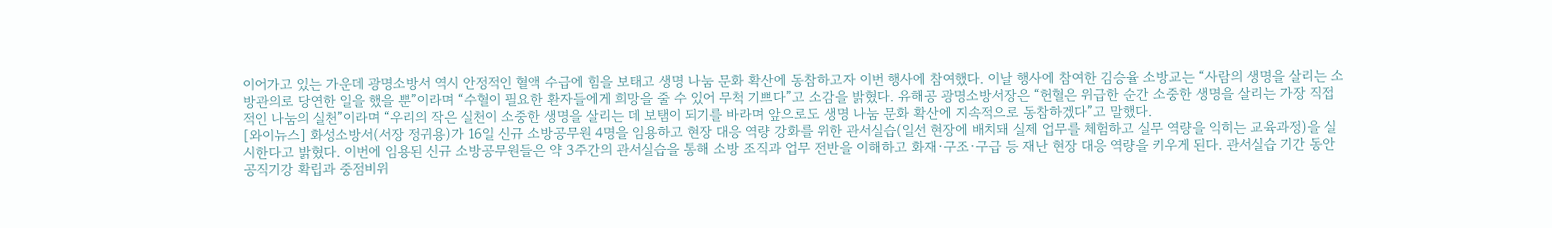이어가고 있는 가운데 광명소방서 역시 안정적인 혈액 수급에 힘을 보태고 생명 나눔 문화 확산에 동참하고자 이번 행사에 참여했다. 이날 행사에 참여한 김승율 소방교는 “사람의 생명을 살리는 소방관의로 당연한 일을 했을 뿐”이라며 “수혈이 필요한 환자들에게 희망을 줄 수 있어 무척 기쁘다”고 소감을 밝혔다. 유해공 광명소방서장은 “헌혈은 위급한 순간 소중한 생명을 살리는 가장 직접적인 나눔의 실천”이라며 “우리의 작은 실천이 소중한 생명을 살리는 데 보탬이 되기를 바라며 앞으로도 생명 나눔 문화 확산에 지속적으로 동참하겠다”고 말했다.
[와이뉴스] 화성소방서(서장 정귀용)가 16일 신규 소방공무원 4명을 임용하고 현장 대응 역량 강화를 위한 관서실습(일선 현장에 배치돼 실제 업무를 체험하고 실무 역량을 익히는 교육과정)을 실시한다고 밝혔다. 이번에 임용된 신규 소방공무원들은 약 3주간의 관서실습을 통해 소방 조직과 업무 전반을 이해하고 화재·구조·구급 등 재난 현장 대응 역량을 키우게 된다. 관서실습 기간 동안 공직기강 확립과 중점비위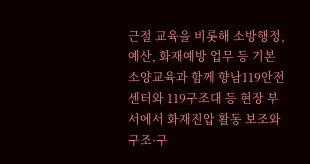근절 교육을 비롯해 소방행정, 예산, 화재예방 업무 등 기본 소양교육과 함께 향남119안전센터와 119구조대 등 현장 부서에서 화재진압 활동 보조와 구조·구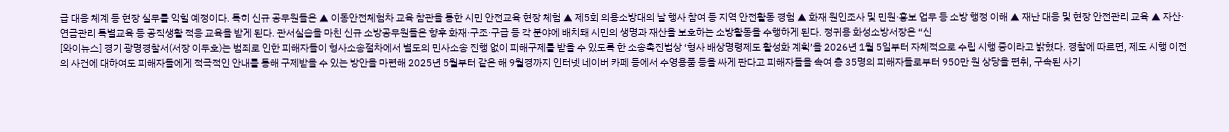급 대응 체계 등 현장 실무를 익힐 예정이다. 특히 신규 공무원들은 ▲ 이동안전체험차 교육 참관을 통한 시민 안전교육 현장 체험 ▲ 제5회 의용소방대의 날 행사 참여 등 지역 안전활동 경험 ▲ 화재 원인조사 및 민원·홍보 업무 등 소방 행정 이해 ▲ 재난 대응 및 현장 안전관리 교육 ▲ 자산·연금관리 특별교육 등 공직생활 적응 교육을 받게 된다. 관서실습을 마친 신규 소방공무원들은 향후 화재·구조·구급 등 각 분야에 배치돼 시민의 생명과 재산을 보호하는 소방활동을 수행하게 된다. 정귀용 화성소방서장은 “신
[와이뉴스] 경기 광명경찰서(서장 이두호)는 범죄로 인한 피해자들이 형사소송절차에서 별도의 민사소송 진행 없이 피해구제를 받을 수 있도록 한 소송촉진법상 ‘형사 배상명령제도 활성화 계획’을 2026년 1월 5일부터 자체적으로 수립 시행 중이라고 밝혔다. 경찰에 따르면, 제도 시행 이전의 사건에 대하여도 피해자들에게 적극적인 안내를 통해 구제받을 수 있는 방안을 마련해 2025년 5월부터 같은 해 9월경까지 인터넷 네이버 카페 등에서 수영용품 등을 싸게 판다고 피해자들을 속여 총 35명의 피해자들로부터 950만 원 상당을 편취, 구속된 사기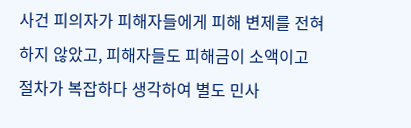사건 피의자가 피해자들에게 피해 변제를 전혀 하지 않았고, 피해자들도 피해금이 소액이고 절차가 복잡하다 생각하여 별도 민사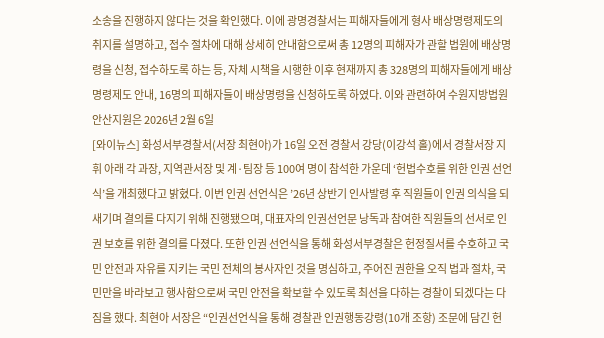소송을 진행하지 않다는 것을 확인했다. 이에 광명경찰서는 피해자들에게 형사 배상명령제도의 취지를 설명하고, 접수 절차에 대해 상세히 안내함으로써 총 12명의 피해자가 관할 법원에 배상명령을 신청, 접수하도록 하는 등, 자체 시책을 시행한 이후 현재까지 총 328명의 피해자들에게 배상명령제도 안내, 16명의 피해자들이 배상명령을 신청하도록 하였다. 이와 관련하여 수원지방법원 안산지원은 2026년 2월 6일
[와이뉴스] 화성서부경찰서(서장 최현아)가 16일 오전 경찰서 강당(이강석 홀)에서 경찰서장 지휘 아래 각 과장, 지역관서장 및 계·팀장 등 100여 명이 참석한 가운데 ‘헌법수호를 위한 인권 선언식’을 개최했다고 밝혔다. 이번 인권 선언식은 ’26년 상반기 인사발령 후 직원들이 인권 의식을 되새기며 결의를 다지기 위해 진행됐으며, 대표자의 인권선언문 낭독과 참여한 직원들의 선서로 인권 보호를 위한 결의를 다졌다. 또한 인권 선언식을 통해 화성서부경찰은 헌정질서를 수호하고 국민 안전과 자유를 지키는 국민 전체의 봉사자인 것을 명심하고, 주어진 권한을 오직 법과 절차, 국민만을 바라보고 행사함으로써 국민 안전을 확보할 수 있도록 최선을 다하는 경찰이 되겠다는 다짐을 했다. 최현아 서장은 “인권선언식을 통해 경찰관 인권행동강령(10개 조항) 조문에 담긴 헌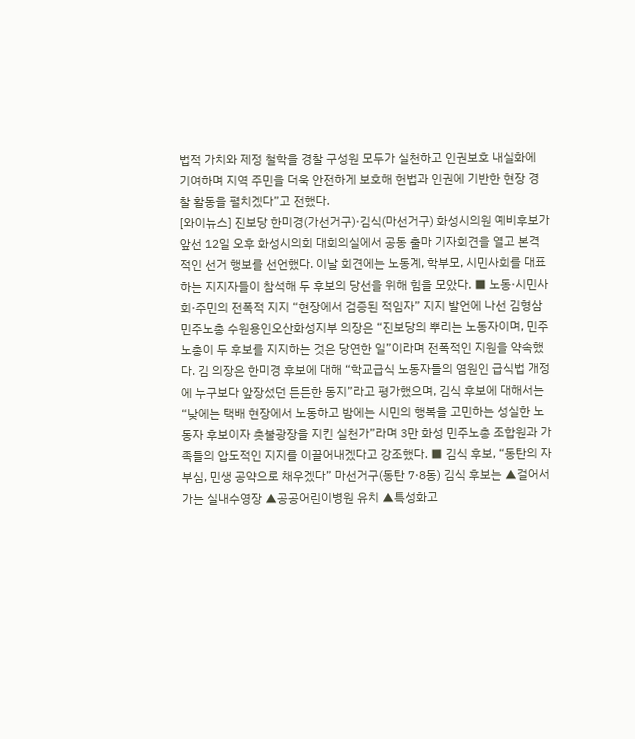법적 가치와 제정 철학을 경찰 구성원 모두가 실천하고 인권보호 내실화에 기여하며 지역 주민을 더욱 안전하게 보호해 헌법과 인권에 기반한 현장 경찰 활동을 펼치겠다”고 전했다.
[와이뉴스] 진보당 한미경(가선거구)·김식(마선거구) 화성시의원 예비후보가 앞선 12일 오후 화성시의회 대회의실에서 공동 출마 기자회견을 열고 본격적인 선거 행보를 선언했다. 이날 회견에는 노동계, 학부모, 시민사회를 대표하는 지지자들이 참석해 두 후보의 당선을 위해 힘을 모았다. ■ 노동·시민사회·주민의 전폭적 지지 “현장에서 검증된 적임자” 지지 발언에 나선 김형삼 민주노총 수원용인오산화성지부 의장은 “진보당의 뿌리는 노동자이며, 민주노총이 두 후보를 지지하는 것은 당연한 일”이라며 전폭적인 지원을 약속했다. 김 의장은 한미경 후보에 대해 “학교급식 노동자들의 염원인 급식법 개정에 누구보다 앞장섰던 든든한 동지”라고 평가했으며, 김식 후보에 대해서는 “낮에는 택배 현장에서 노동하고 밤에는 시민의 행복을 고민하는 성실한 노동자 후보이자 촛불광장을 지킨 실천가”라며 3만 화성 민주노총 조합원과 가족들의 압도적인 지지를 이끌어내겠다고 강조했다. ■ 김식 후보, “동탄의 자부심, 민생 공약으로 채우겠다” 마선거구(동탄 7·8동) 김식 후보는 ▲걸어서 가는 실내수영장 ▲공공어린이병원 유치 ▲특성화고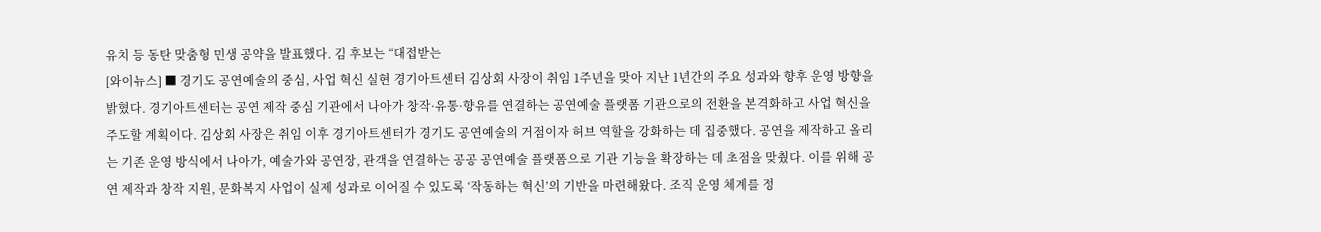유치 등 동탄 맞춤형 민생 공약을 발표했다. 김 후보는 “대접받는
[와이뉴스] ■ 경기도 공연예술의 중심, 사업 혁신 실현 경기아트센터 김상회 사장이 취임 1주년을 맞아 지난 1년간의 주요 성과와 향후 운영 방향을 밝혔다. 경기아트센터는 공연 제작 중심 기관에서 나아가 창작·유통·향유를 연결하는 공연예술 플랫폼 기관으로의 전환을 본격화하고 사업 혁신을 주도할 계획이다. 김상회 사장은 취임 이후 경기아트센터가 경기도 공연예술의 거점이자 허브 역할을 강화하는 데 집중했다. 공연을 제작하고 올리는 기존 운영 방식에서 나아가, 예술가와 공연장, 관객을 연결하는 공공 공연예술 플랫폼으로 기관 기능을 확장하는 데 초점을 맞췄다. 이를 위해 공연 제작과 창작 지원, 문화복지 사업이 실제 성과로 이어질 수 있도록 ‘작동하는 혁신’의 기반을 마련해왔다. 조직 운영 체계를 정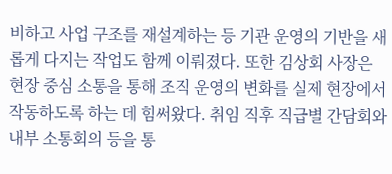비하고 사업 구조를 재설계하는 등 기관 운영의 기반을 새롭게 다지는 작업도 함께 이뤄졌다. 또한 김상회 사장은 현장 중심 소통을 통해 조직 운영의 변화를 실제 현장에서 작동하도록 하는 데 힘써왔다. 취임 직후 직급별 간담회와 내부 소통회의 등을 통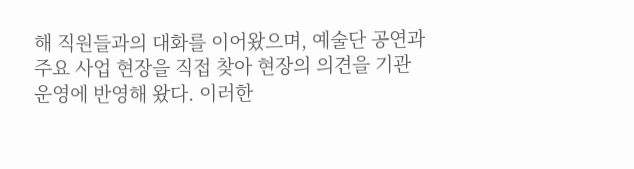해 직원들과의 대화를 이어왔으며, 예술단 공연과 주요 사업 현장을 직접 찾아 현장의 의견을 기관 운영에 반영해 왔다. 이러한